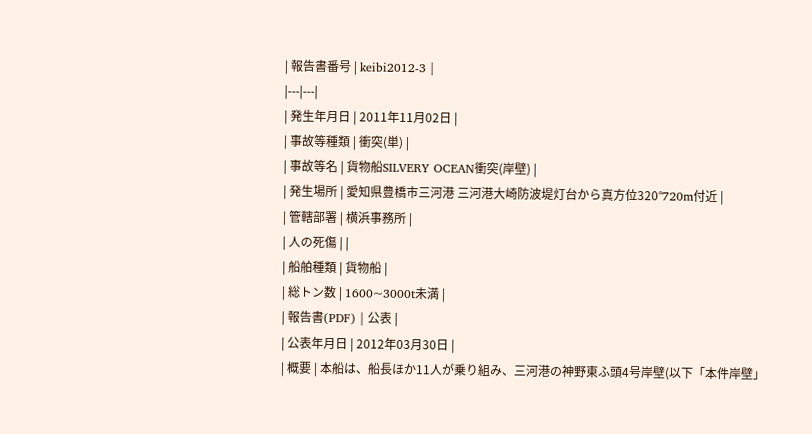| 報告書番号 | keibi2012-3 |
|---|---|
| 発生年月日 | 2011年11月02日 |
| 事故等種類 | 衝突(単) |
| 事故等名 | 貨物船SILVERY OCEAN衝突(岸壁) |
| 発生場所 | 愛知県豊橋市三河港 三河港大崎防波堤灯台から真方位320°720m付近 |
| 管轄部署 | 横浜事務所 |
| 人の死傷 | |
| 船舶種類 | 貨物船 |
| 総トン数 | 1600~3000t未満 |
| 報告書(PDF) | 公表 |
| 公表年月日 | 2012年03月30日 |
| 概要 | 本船は、船長ほか11人が乗り組み、三河港の神野東ふ頭4号岸壁(以下「本件岸壁」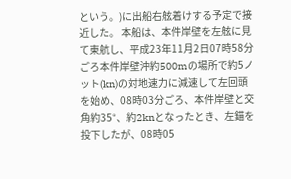という。)に出船右舷着けする予定で接近した。 本船は、本件岸壁を左舷に見て東航し、平成23年11月2日07時58分ごろ本件岸壁沖約500mの場所で約5ノット(kn)の対地速力に減速して左回頭を始め、08時03分ごろ、本件岸壁と交角約35°、約2knとなったとき、左錨を投下したが、08時05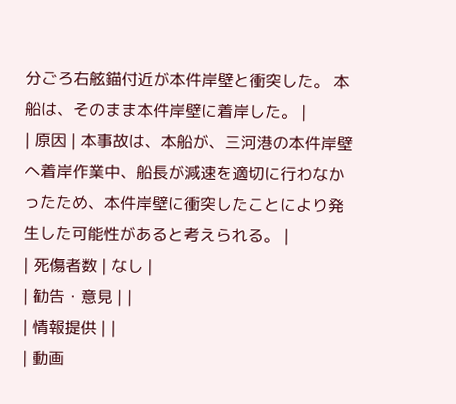分ごろ右舷錨付近が本件岸壁と衝突した。 本船は、そのまま本件岸壁に着岸した。 |
| 原因 | 本事故は、本船が、三河港の本件岸壁へ着岸作業中、船長が減速を適切に行わなかったため、本件岸壁に衝突したことにより発生した可能性があると考えられる。 |
| 死傷者数 | なし |
| 勧告・意見 | |
| 情報提供 | |
| 動画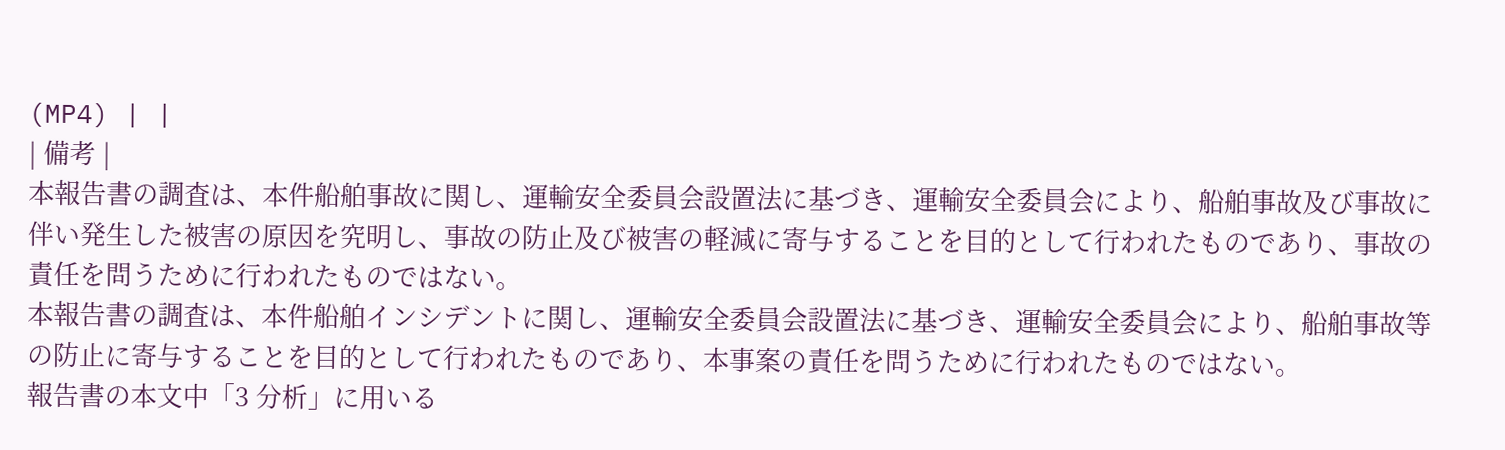(MP4) | |
| 備考 |
本報告書の調査は、本件船舶事故に関し、運輸安全委員会設置法に基づき、運輸安全委員会により、船舶事故及び事故に伴い発生した被害の原因を究明し、事故の防止及び被害の軽減に寄与することを目的として行われたものであり、事故の責任を問うために行われたものではない。
本報告書の調査は、本件船舶インシデントに関し、運輸安全委員会設置法に基づき、運輸安全委員会により、船舶事故等の防止に寄与することを目的として行われたものであり、本事案の責任を問うために行われたものではない。
報告書の本文中「3 分析」に用いる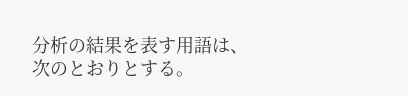分析の結果を表す用語は、次のとおりとする。